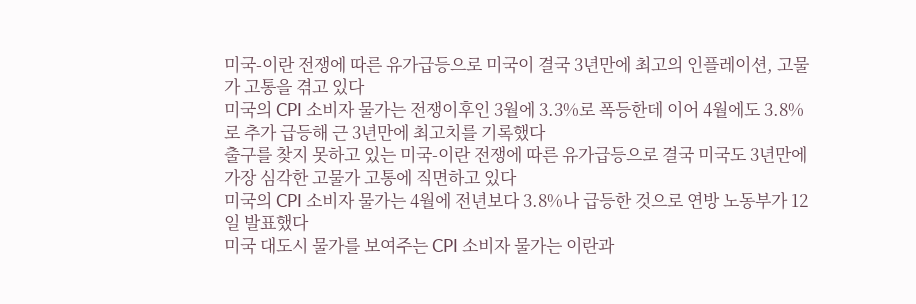미국-이란 전쟁에 따른 유가급등으로 미국이 결국 3년만에 최고의 인플레이션, 고물가 고통을 겪고 있다
미국의 CPI 소비자 물가는 전쟁이후인 3월에 3.3%로 폭등한데 이어 4월에도 3.8%로 추가 급등해 근 3년만에 최고치를 기록했다
출구를 찾지 못하고 있는 미국-이란 전쟁에 따른 유가급등으로 결국 미국도 3년만에 가장 심각한 고물가 고통에 직면하고 있다
미국의 CPI 소비자 물가는 4월에 전년보다 3.8%나 급등한 것으로 연방 노동부가 12일 발표했다
미국 대도시 물가를 보여주는 CPI 소비자 물가는 이란과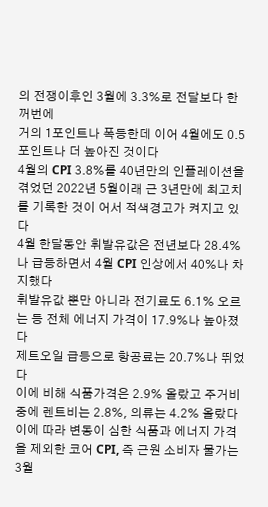의 전쟁이후인 3월에 3.3%로 전달보다 한꺼번에
거의 1포인트나 폭등한데 이어 4월에도 0.5 포인트나 더 높아진 것이다
4월의 CPI 3.8%를 40년만의 인플레이션을 겪었던 2022년 5월이래 근 3년만에 최고치를 기록한 것이 어서 적색경고가 켜지고 있다
4월 한달동안 휘발유값은 전년보다 28.4%나 급등하면서 4월 CPI 인상에서 40%나 차지했다
휘발유값 뿐만 아니라 전기료도 6.1% 오르는 등 전체 에너지 가격이 17.9%나 높아졌다
제트오일 급등으로 항공료는 20.7%나 뛰었다
이에 비해 식품가격은 2.9% 올랐고 주거비 중에 렌트비는 2.8%, 의류는 4.2% 올랐다
이에 따라 변동이 심한 식품과 에너지 가격을 제외한 코어 CPI, 즉 근원 소비자 물가는 3월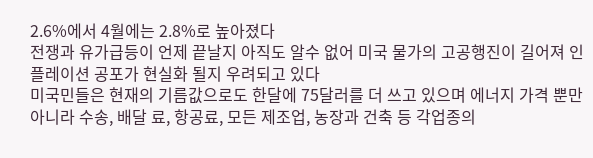2.6%에서 4월에는 2.8%로 높아졌다
전쟁과 유가급등이 언제 끝날지 아직도 알수 없어 미국 물가의 고공행진이 길어져 인플레이션 공포가 현실화 될지 우려되고 있다
미국민들은 현재의 기름값으로도 한달에 75달러를 더 쓰고 있으며 에너지 가격 뿐만 아니라 수송, 배달 료, 항공료, 모든 제조업, 농장과 건축 등 각업종의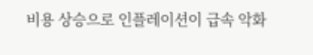비용 상승으로 인플레이션이 급속 악화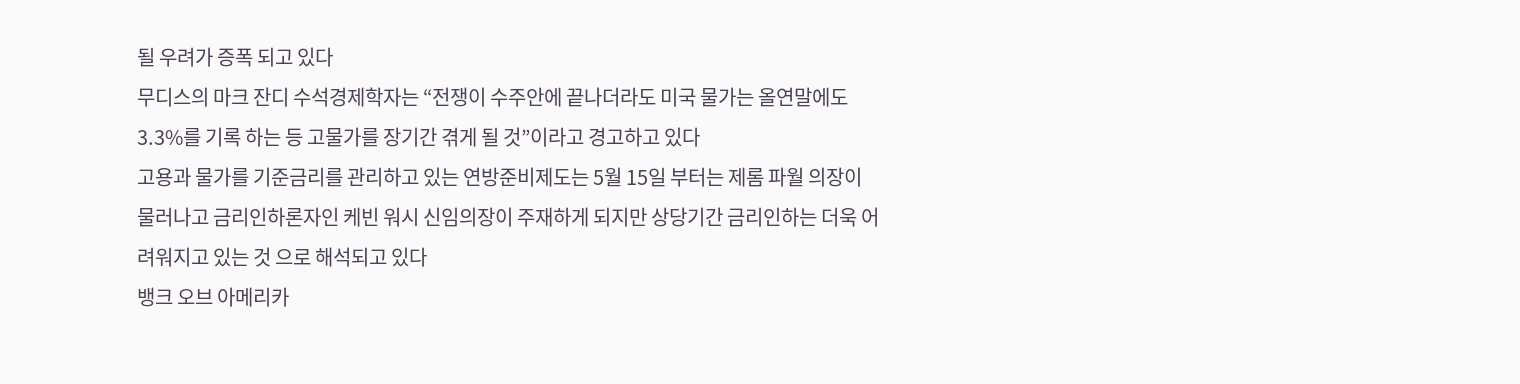될 우려가 증폭 되고 있다
무디스의 마크 잔디 수석경제학자는 “전쟁이 수주안에 끝나더라도 미국 물가는 올연말에도 3.3%를 기록 하는 등 고물가를 장기간 겪게 될 것”이라고 경고하고 있다
고용과 물가를 기준금리를 관리하고 있는 연방준비제도는 5월 15일 부터는 제롬 파월 의장이 물러나고 금리인하론자인 케빈 워시 신임의장이 주재하게 되지만 상당기간 금리인하는 더욱 어려워지고 있는 것 으로 해석되고 있다
뱅크 오브 아메리카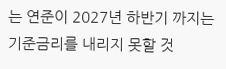는 연준이 2027년 하반기 까지는 기준금리를 내리지 못할 것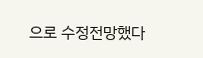으로 수정전망했다